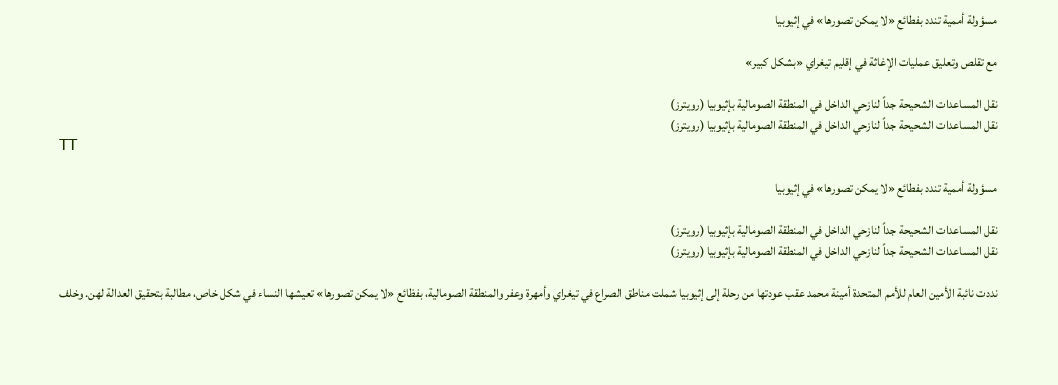مسؤولة أممية تندد بفطائع «لا يمكن تصورها» في إثيوبيا

مع تقلص وتعليق عمليات الإغاثة في إقليم تيغراي «بشكل كبير»

نقل المساعدات الشحيحة جداً لنازحي الداخل في المنطقة الصومالية بإثيوبيا (رويترز)
نقل المساعدات الشحيحة جداً لنازحي الداخل في المنطقة الصومالية بإثيوبيا (رويترز)
TT

مسؤولة أممية تندد بفطائع «لا يمكن تصورها» في إثيوبيا

نقل المساعدات الشحيحة جداً لنازحي الداخل في المنطقة الصومالية بإثيوبيا (رويترز)
نقل المساعدات الشحيحة جداً لنازحي الداخل في المنطقة الصومالية بإثيوبيا (رويترز)

نددت نائبة الأمين العام للأمم المتحدة أمينة محمد عقب عودتها من رحلة إلى إثيوبيا شملت مناطق الصراع في تيغراي وأمهرة وعفر والمنطقة الصومالية، بفظائع «لا يمكن تصورها» تعيشها النساء في شكل خاص، مطالبة بتحقيق العدالة لهن. وخلف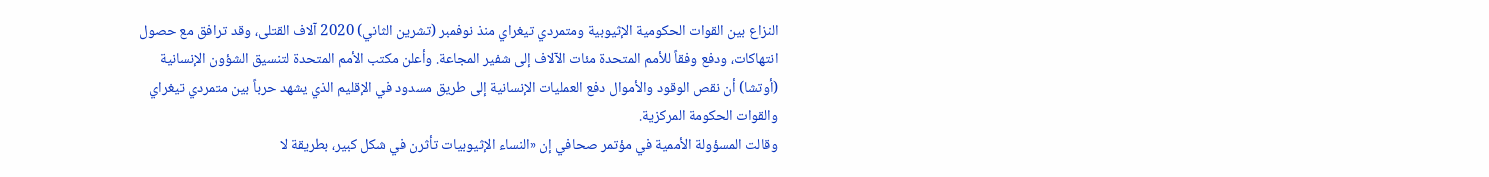النزاع بين القوات الحكومية الإثيوبية ومتمردي تيغراي منذ نوفمبر (تشرين الثاني) 2020 آلاف القتلى، وقد ترافق مع حصول انتهاكات، ودفع وفقاً للأمم المتحدة مئات الآلاف إلى شفير المجاعة. وأعلن مكتب الأمم المتحدة لتنسيق الشؤون الإنسانية (أوتشا) أن نقص الوقود والأموال دفع العمليات الإنسانية إلى طريق مسدود في الإقليم الذي يشهد حرباً بين متمردي تيغراي والقوات الحكومة المركزية.
وقالت المسؤولة الأممية في مؤتمر صحافي إن «النساء الإثيوبيات تأثرن في شكل كبير، بطريقة لا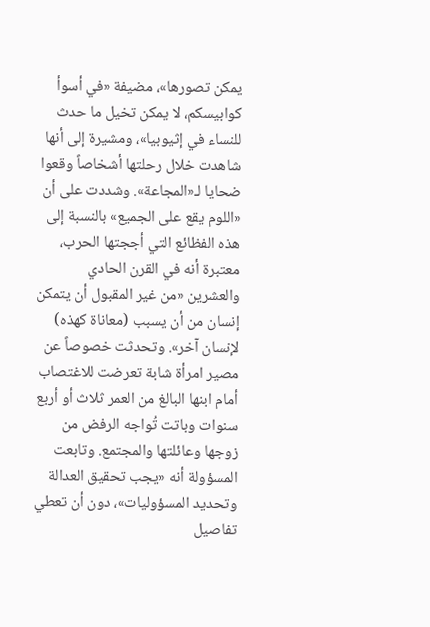يمكن تصورها»، مضيفة «في أسوأ كوابيسكم، لا يمكن تخيل ما حدث للنساء في إثيوبيا»، ومشيرة إلى أنها شاهدت خلال رحلتها أشخاصاً وقعوا ضحايا لـ«المجاعة». وشددت على أن «اللوم يقع على الجميع» بالنسبة إلى هذه الفظائع التي أججتها الحرب، معتبرة أنه في القرن الحادي والعشرين «من غير المقبول أن يتمكن إنسان من أن يسبب (معاناة كهذه) لإنسان آخر». وتحدثت خصوصاً عن مصير امرأة شابة تعرضت للاغتصاب أمام ابنها البالغ من العمر ثلاث أو أربع سنوات وباتت تُواجه الرفض من زوجها وعائلتها والمجتمع. وتابعت المسؤولة أنه «يجب تحقيق العدالة وتحديد المسؤوليات»، دون أن تعطي تفاصيل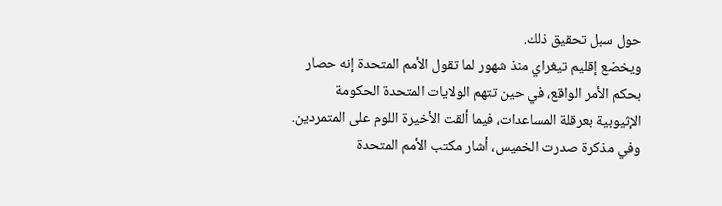حول سبل تحقيق ذلك.
ويخضع إقليم تيغراي منذ شهور لما تقول الأمم المتحدة إنه حصار بحكم الأمر الواقع، في حين تتهم الولايات المتحدة الحكومة الإثيوبية بعرقلة المساعدات، فيما ألقت الأخيرة اللوم على المتمردين.
وفي مذكرة صدرت الخميس، أشار مكتب الأمم المتحدة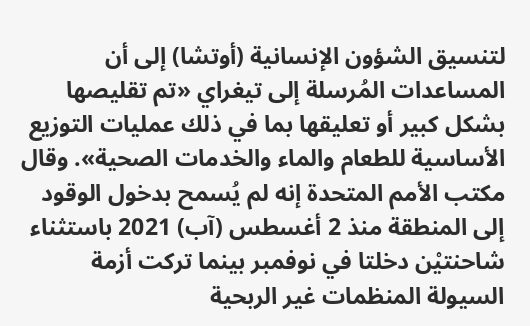لتنسيق الشؤون الإنسانية (أوتشا) إلى أن المساعدات المُرسلة إلى تيغراي «تم تقليصها بشكل كبير أو تعليقها بما في ذلك عمليات التوزيع الأساسية للطعام والماء والخدمات الصحية». وقال مكتب الأمم المتحدة إنه لم يُسمح بدخول الوقود إلى المنطقة منذ 2 أغسطس (آب) 2021 باستثناء شاحنتيْن دخلتا في نوفمبر بينما تركت أزمة السيولة المنظمات غير الربحية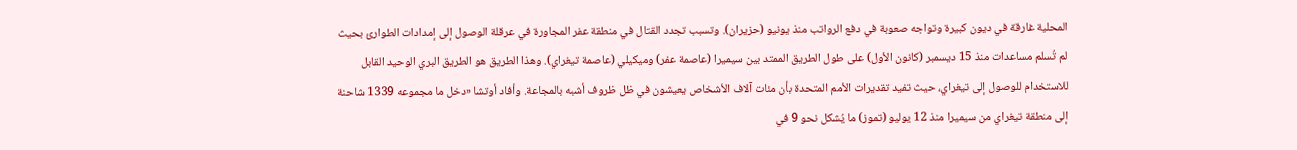المحلية غارقة في ديون كبيرة وتواجه صعوبة في دفع الرواتب منذ يونيو (حزيران). وتسبب تجدد القتال في منطقة عفر المجاورة في عرقلة الوصول إلى إمدادات الطوارئ بحيث لم تُسلم مساعدات منذ 15 ديسمبر (كانون الأول) على طول الطريق الممتد بين سيميرا (عاصمة عفر) وميكيلي (عاصمة تيغراي). وهذا الطريق هو الطريق البري الوحيد القابل للاستخدام للوصول إلى تيغراي، حيث تفيد تقديرات الأمم المتحدة بأن مئات آلاف الأشخاص يعيشون في ظل ظروف أشبه بالمجاعة. وأفاد أوتشا «دخل ما مجموعه 1339 شاحنة إلى منطقة تيغراي من سيميرا منذ 12 يوليو (تموز) ما يُشكل نحو 9 في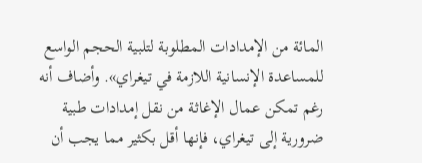المائة من الإمدادات المطلوبة لتلبية الحجم الواسع للمساعدة الإنسانية اللازمة في تيغراي». وأضاف أنه رغم تمكن عمال الإغاثة من نقل إمدادات طبية ضرورية إلى تيغراي، فإنها أقل بكثير مما يجب أن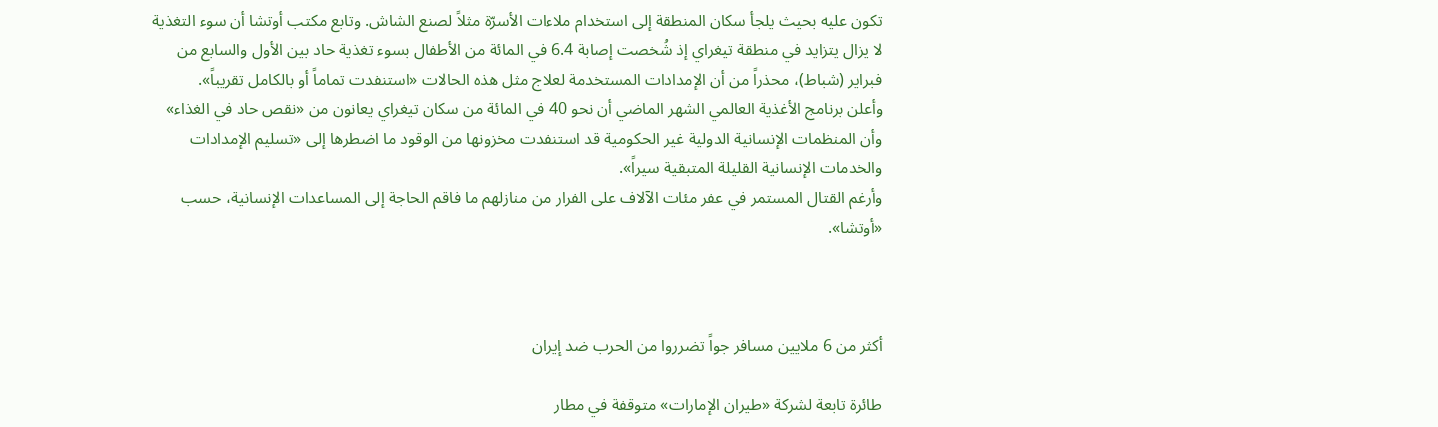تكون عليه بحيث يلجأ سكان المنطقة إلى استخدام ملاءات الأسرّة مثلاً لصنع الشاش. وتابع مكتب أوتشا أن سوء التغذية لا يزال يتزايد في منطقة تيغراي إذ شُخصت إصابة 6.4 في المائة من الأطفال بسوء تغذية حاد بين الأول والسابع من فبراير (شباط)، محذراً من أن الإمدادات المستخدمة لعلاج مثل هذه الحالات «استنفدت تماماً أو بالكامل تقريباً».
وأعلن برنامج الأغذية العالمي الشهر الماضي أن نحو 40 في المائة من سكان تيغراي يعانون من «نقص حاد في الغذاء» وأن المنظمات الإنسانية الدولية غير الحكومية قد استنفدت مخزونها من الوقود ما اضطرها إلى «تسليم الإمدادات والخدمات الإنسانية القليلة المتبقية سيراً».
وأرغم القتال المستمر في عفر مئات الآلاف على الفرار من منازلهم ما فاقم الحاجة إلى المساعدات الإنسانية، حسب «أوتشا».



أكثر من 6 ملايين مسافر جواً تضرروا من الحرب ضد إيران

طائرة تابعة لشركة «طيران الإمارات» متوقفة في مطار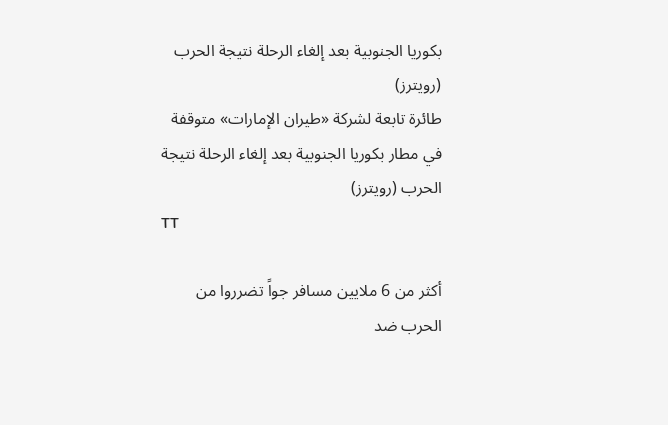بكوريا الجنوبية بعد إلغاء الرحلة نتيجة الحرب (رويترز)
طائرة تابعة لشركة «طيران الإمارات» متوقفة في مطار بكوريا الجنوبية بعد إلغاء الرحلة نتيجة الحرب (رويترز)
TT

أكثر من 6 ملايين مسافر جواً تضرروا من الحرب ضد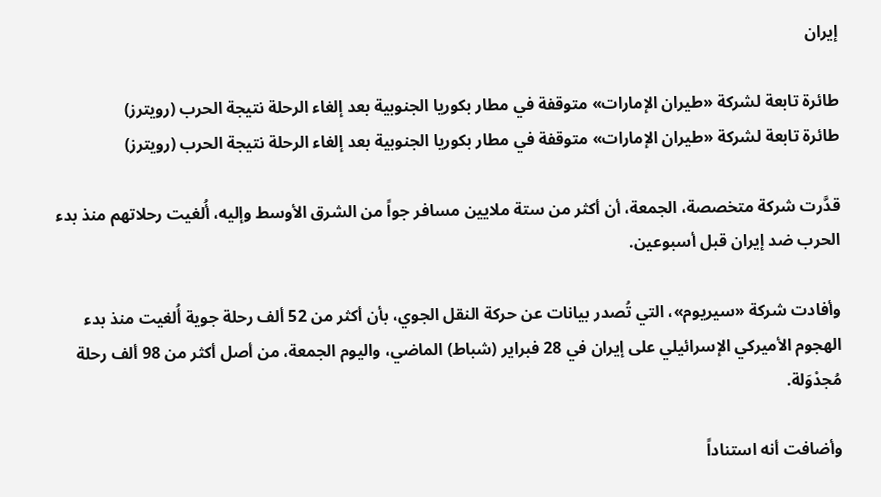إيران

طائرة تابعة لشركة «طيران الإمارات» متوقفة في مطار بكوريا الجنوبية بعد إلغاء الرحلة نتيجة الحرب (رويترز)
طائرة تابعة لشركة «طيران الإمارات» متوقفة في مطار بكوريا الجنوبية بعد إلغاء الرحلة نتيجة الحرب (رويترز)

قدَّرت شركة متخصصة، الجمعة، أن أكثر من ستة ملايين مسافر جواً من الشرق الأوسط وإليه، أُلغيت رحلاتهم منذ بدء الحرب ضد إيران قبل أسبوعين.

وأفادت شركة «سيريوم»، التي تُصدر بيانات عن حركة النقل الجوي، بأن أكثر من 52 ألف رحلة جوية أُلغيت منذ بدء الهجوم الأميركي الإسرائيلي على إيران في 28 فبراير (شباط) الماضي، واليوم الجمعة، من أصل أكثر من 98 ألف رحلة مُجدْوَلة.

وأضافت أنه استناداً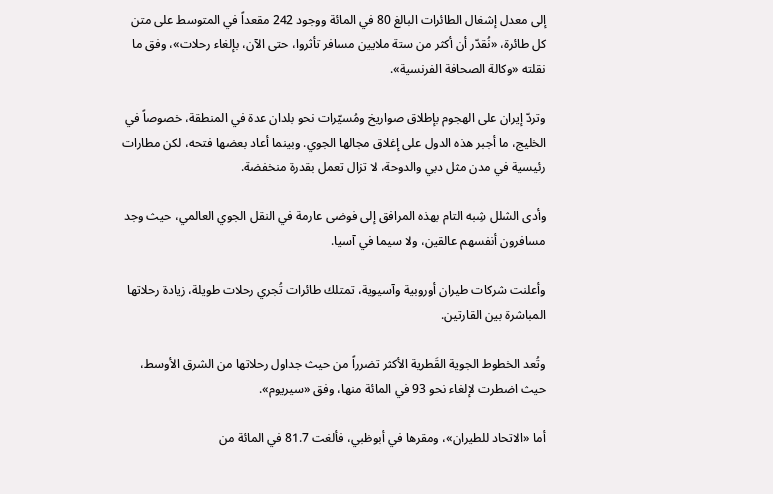إلى معدل إشغال الطائرات البالغ 80 في المائة ووجود 242 مقعداً في المتوسط على متن كل طائرة، «نُقدّر أن أكثر من ستة ملايين مسافر تأثروا، حتى الآن، بإلغاء رحلات»، وفق ما نقلته «وكالة الصحافة الفرنسية».

وتردّ إيران على الهجوم بإطلاق صواريخ ومُسيّرات نحو بلدان عدة في المنطقة، خصوصاً في الخليج، ما أجبر هذه الدول على إغلاق مجالها الجوي. وبينما أعاد بعضها فتحه، لكن مطارات رئيسية في مدن مثل دبي والدوحة، لا تزال تعمل بقدرة منخفضة.

وأدى الشلل شِبه التام بهذه المرافق إلى فوضى عارمة في النقل الجوي العالمي، حيث وجد مسافرون أنفسهم عالقين، ولا سيما في آسيا.

وأعلنت شركات طيران أوروبية وآسيوية، تمتلك طائرات تُجري رحلات طويلة، زيادة رحلاتها المباشرة بين القارتين.

وتُعد الخطوط الجوية القَطرية الأكثر تضرراً من حيث جداول رحلاتها من الشرق الأوسط، حيث اضطرت لإلغاء نحو 93 في المائة منها، وفق «سيريوم».

أما «الاتحاد للطيران»، ومقرها في أبوظبي، فألغت 81.7 في المائة من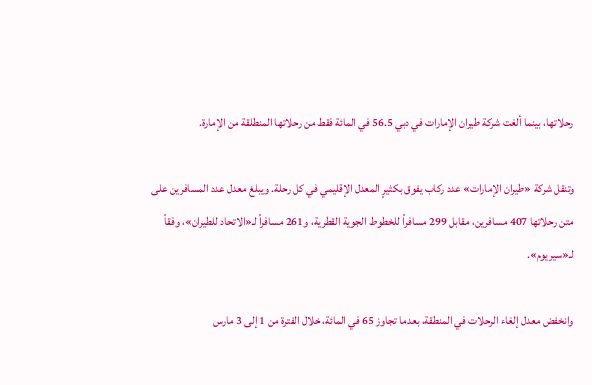رحلاتها، بينما ألغت شركة طيران الإمارات في دبي 56.5 في المائة فقط من رحلاتها المنطلقة من الإمارة.

وتنقل شركة «طيران الإمارات» عدد ركاب يفوق بكثيرٍ المعدل الإقليمي في كل رحلة. ويبلغ معدل عدد المسافرين على متن رحلاتها 407 مسافرين، مقابل 299 مسافراً للخطوط الجوية القطرية، و261 مسافراً لـ«الاتحاد للطيران»، وفقاً لـ«سيريوم».

وانخفض معدل إلغاء الرحلات في المنطقة، بعدما تجاوز 65 في المائة، خلال الفترة من 1 إلى 3 مارس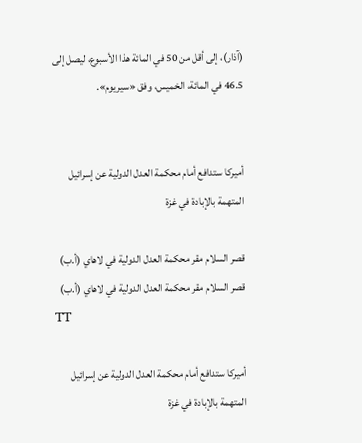(آذار)، إلى أقل من 50 في المائة هذا الأسبوع، ليصل إلى 46.5 في المائة، الخميس، وفق «سيريوم».


أميركا ستدافع أمام محكمة العدل الدولية عن إسرائيل المتهمة بالإبادة في غزة

قصر السلام مقر محكمة العدل الدولية في لاهاي (أ.ب)
قصر السلام مقر محكمة العدل الدولية في لاهاي (أ.ب)
TT

أميركا ستدافع أمام محكمة العدل الدولية عن إسرائيل المتهمة بالإبادة في غزة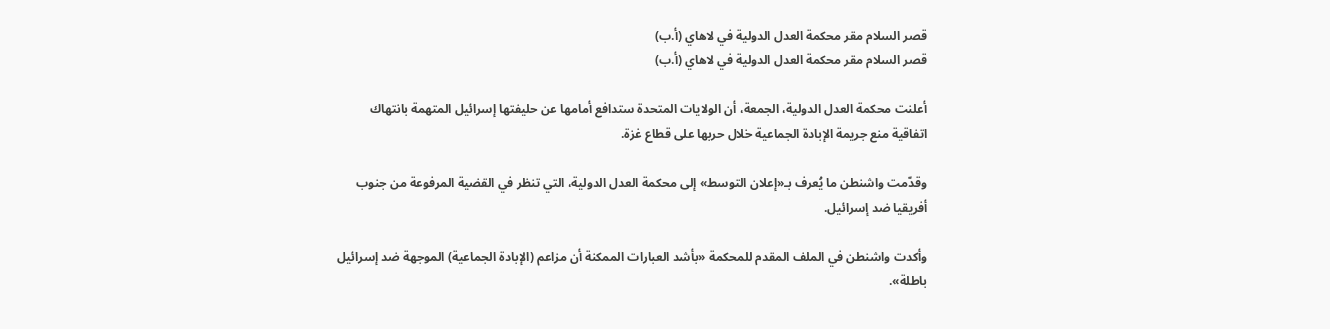قصر السلام مقر محكمة العدل الدولية في لاهاي (أ.ب)
قصر السلام مقر محكمة العدل الدولية في لاهاي (أ.ب)

أعلنت محكمة العدل الدولية، الجمعة، أن الولايات المتحدة ستدافع أمامها عن حليفتها إسرائيل المتهمة بانتهاك اتفاقية منع جريمة الإبادة الجماعية خلال حربها على قطاع غزة.

وقدّمت واشنطن ما يُعرف بـ«إعلان التوسط» إلى محكمة العدل الدولية، التي تنظر في القضية المرفوعة من جنوب أفريقيا ضد إسرائيل.

وأكدت واشنطن في الملف المقدم للمحكمة «بأشد العبارات الممكنة أن مزاعم (الإبادة الجماعية) الموجهة ضد إسرائيل باطلة».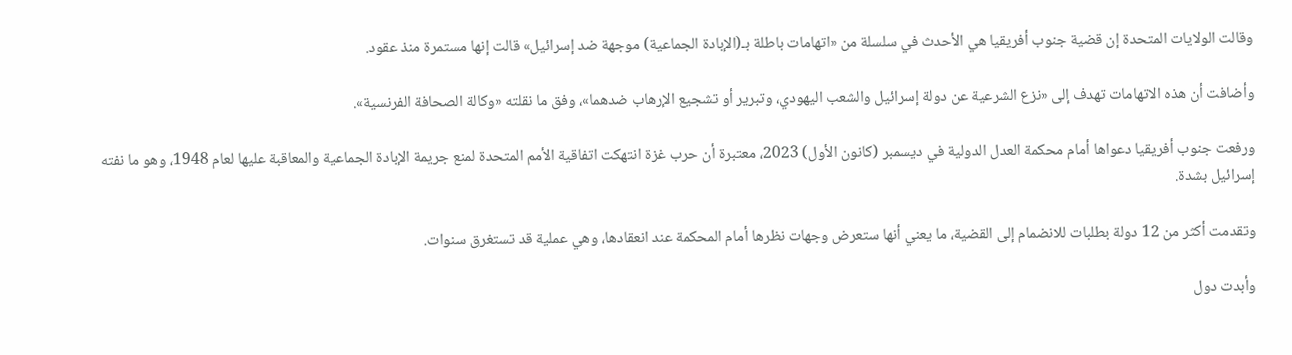وقالت الولايات المتحدة إن قضية جنوب أفريقيا هي الأحدث في سلسلة من «اتهامات باطلة بـ(الإبادة الجماعية) موجهة ضد إسرائيل» قالت إنها مستمرة منذ عقود.

وأضافت أن هذه الاتهامات تهدف إلى «نزع الشرعية عن دولة إسرائيل والشعب اليهودي، وتبرير أو تشجيع الإرهاب ضدهما»، وفق ما نقلته «وكالة الصحافة الفرنسية».

ورفعت جنوب أفريقيا دعواها أمام محكمة العدل الدولية في ديسمبر (كانون الأول) 2023، معتبرة أن حرب غزة انتهكت اتفاقية الأمم المتحدة لمنع جريمة الإبادة الجماعية والمعاقبة عليها لعام 1948، وهو ما نفته إسرائيل بشدة.

وتقدمت أكثر من 12 دولة بطلبات للانضمام إلى القضية، ما يعني أنها ستعرض وجهات نظرها أمام المحكمة عند انعقادها، وهي عملية قد تستغرق سنوات.

وأبدت دول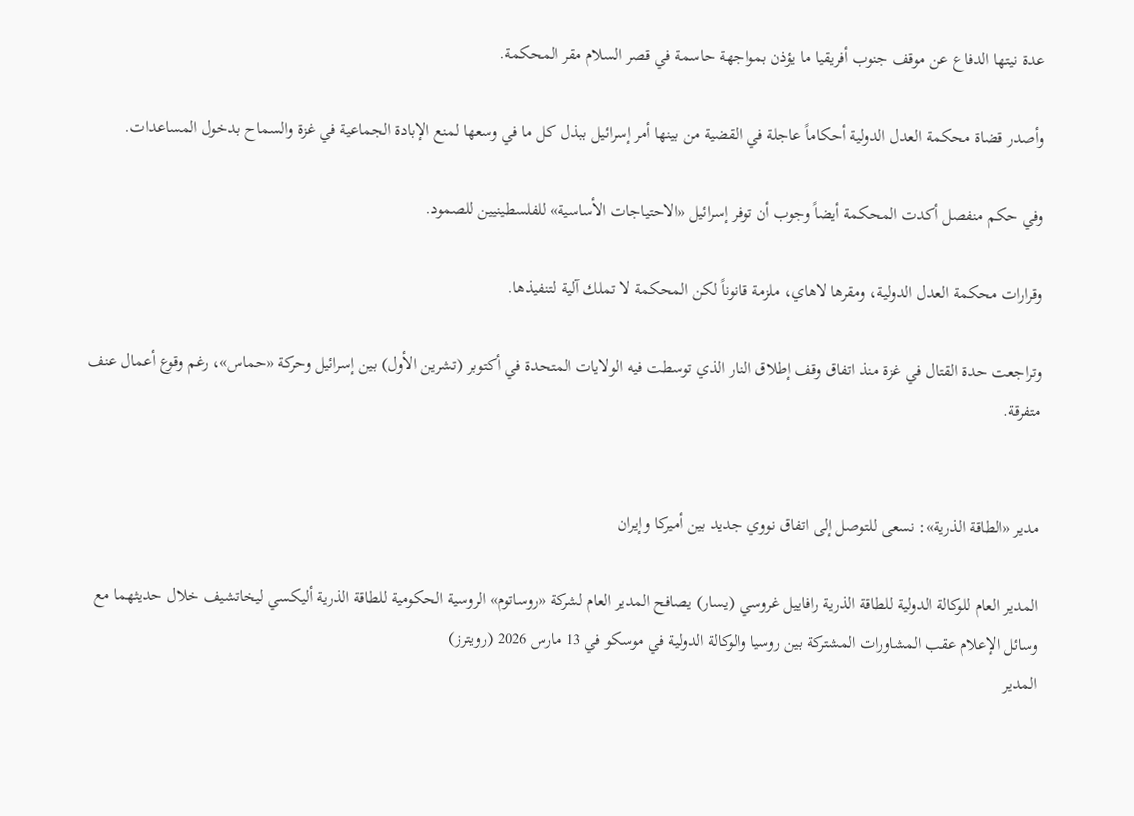عدة نيتها الدفاع عن موقف جنوب أفريقيا ما يؤذن بمواجهة حاسمة في قصر السلام مقر المحكمة.

وأصدر قضاة محكمة العدل الدولية أحكاماً عاجلة في القضية من بينها أمر إسرائيل ببذل كل ما في وسعها لمنع الإبادة الجماعية في غزة والسماح بدخول المساعدات.

وفي حكم منفصل أكدت المحكمة أيضاً وجوب أن توفر إسرائيل «الاحتياجات الأساسية» للفلسطينيين للصمود.

وقرارات محكمة العدل الدولية، ومقرها لاهاي، ملزمة قانوناً لكن المحكمة لا تملك آلية لتنفيذها.

وتراجعت حدة القتال في غزة منذ اتفاق وقف إطلاق النار الذي توسطت فيه الولايات المتحدة في أكتوبر (تشرين الأول) بين إسرائيل وحركة «حماس»، رغم وقوع أعمال عنف متفرقة.


مدير «الطاقة الذرية»: نسعى للتوصل إلى اتفاق نووي جديد بين أميركا وإيران

المدير العام للوكالة الدولية للطاقة الذرية رافاييل غروسي (يسار) يصافح المدير العام لشركة «روساتوم» الروسية الحكومية للطاقة الذرية أليكسي ليخاتشيف خلال حديثهما مع وسائل الإعلام عقب المشاورات المشتركة بين روسيا والوكالة الدولية في موسكو في 13 مارس 2026 (رويترز)
المدير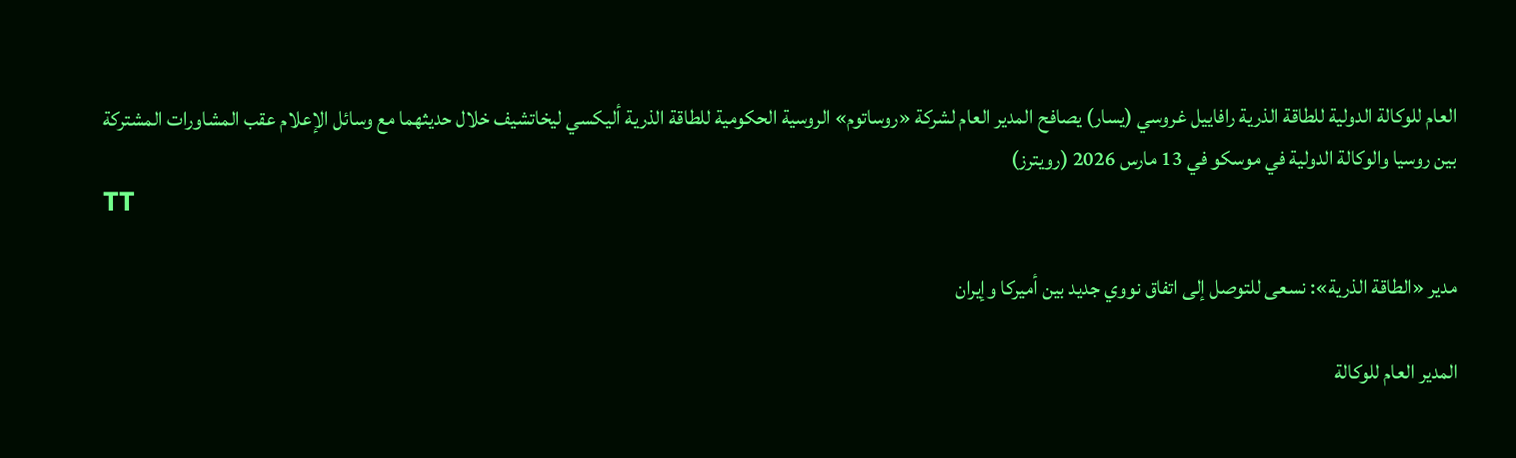العام للوكالة الدولية للطاقة الذرية رافاييل غروسي (يسار) يصافح المدير العام لشركة «روساتوم» الروسية الحكومية للطاقة الذرية أليكسي ليخاتشيف خلال حديثهما مع وسائل الإعلام عقب المشاورات المشتركة بين روسيا والوكالة الدولية في موسكو في 13 مارس 2026 (رويترز)
TT

مدير «الطاقة الذرية»: نسعى للتوصل إلى اتفاق نووي جديد بين أميركا وإيران

المدير العام للوكالة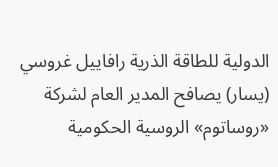الدولية للطاقة الذرية رافاييل غروسي (يسار) يصافح المدير العام لشركة «روساتوم» الروسية الحكومية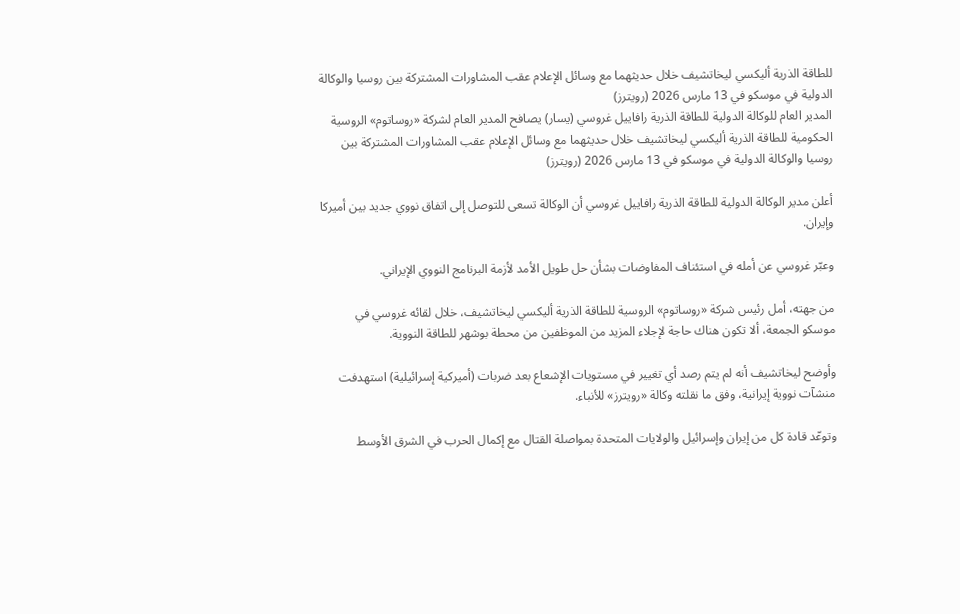للطاقة الذرية أليكسي ليخاتشيف خلال حديثهما مع وسائل الإعلام عقب المشاورات المشتركة بين روسيا والوكالة الدولية في موسكو في 13 مارس 2026 (رويترز)
المدير العام للوكالة الدولية للطاقة الذرية رافاييل غروسي (يسار) يصافح المدير العام لشركة «روساتوم» الروسية الحكومية للطاقة الذرية أليكسي ليخاتشيف خلال حديثهما مع وسائل الإعلام عقب المشاورات المشتركة بين روسيا والوكالة الدولية في موسكو في 13 مارس 2026 (رويترز)

أعلن مدير الوكالة الدولية للطاقة الذرية رافاييل غروسي أن الوكالة تسعى للتوصل إلى اتفاق نووي جديد بين أميركا وإيران.

وعبّر غروسي عن أمله ‌في استئناف المفاوضات بشأن حل طويل الأمد لأزمة البرنامج النووي الإيراني.

من جهته، أمل رئيس شركة «روساتوم» الروسية للطاقة الذرية أليكسي ليخاتشيف، خلال لقائه غروسي في موسكو الجمعة، ألا تكون هناك حاجة لإجلاء المزيد من الموظفين من محطة بوشهر للطاقة النووية.

وأوضح ليخاتشيف أنه لم يتم رصد أي تغيير في مستويات الإشعاع بعد ضربات (أميركية إسرائيلية) استهدفت منشآت نووية إيرانية، وفق ما نقلته وكالة «رويترز» للأنباء.

وتوعّد قادة كل من إيران وإسرائيل والولايات المتحدة بمواصلة القتال مع إكمال الحرب في الشرق الأوسط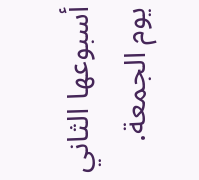أسبوعها الثاني يوم الجمعة.